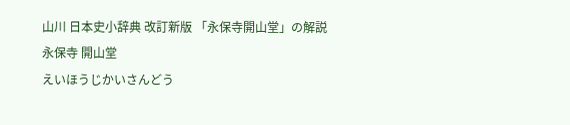山川 日本史小辞典 改訂新版 「永保寺開山堂」の解説
永保寺 開山堂
えいほうじかいさんどう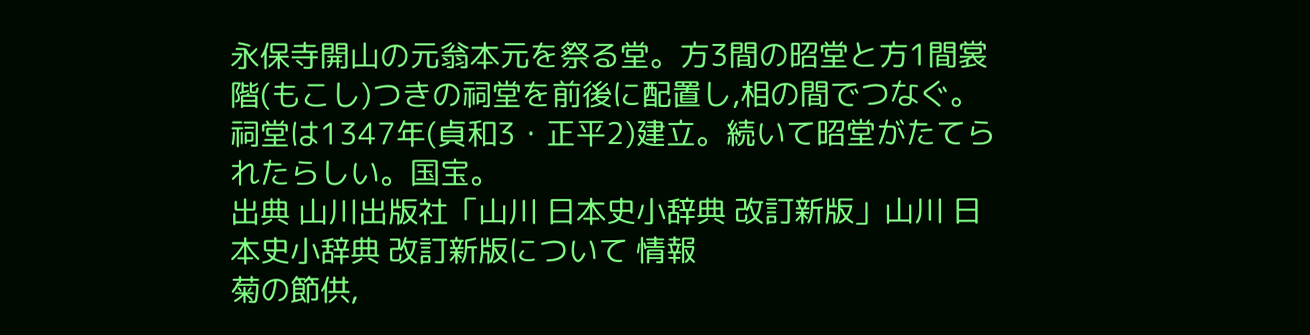永保寺開山の元翁本元を祭る堂。方3間の昭堂と方1間裳階(もこし)つきの祠堂を前後に配置し,相の間でつなぐ。祠堂は1347年(貞和3・正平2)建立。続いて昭堂がたてられたらしい。国宝。
出典 山川出版社「山川 日本史小辞典 改訂新版」山川 日本史小辞典 改訂新版について 情報
菊の節供,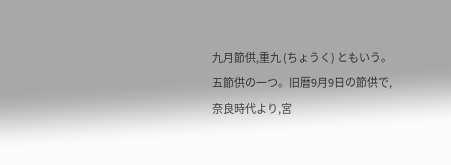九月節供,重九 (ちょうく) ともいう。五節供の一つ。旧暦9月9日の節供で,奈良時代より,宮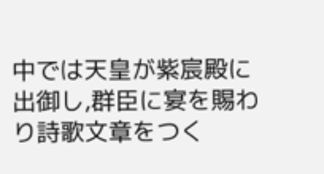中では天皇が紫宸殿に出御し,群臣に宴を賜わり詩歌文章をつく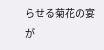らせる菊花の宴が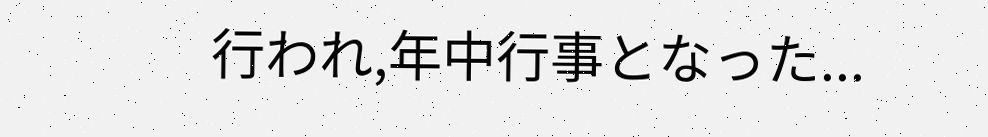行われ,年中行事となった...